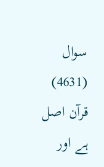سوال (4631)
قرآن اصل ہے اور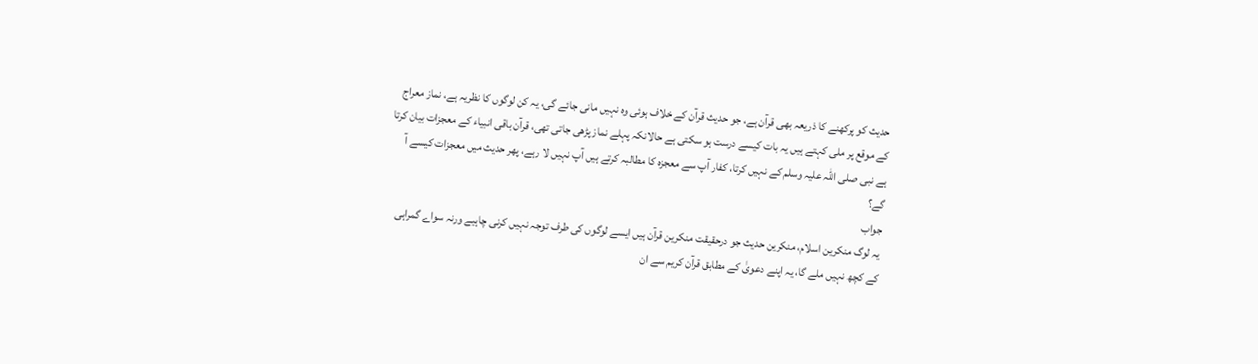حدیث کو پرکھنے کا ذریعہ بھی قرآن ہے، جو حدیث قرآن کے خلاف ہوئی وہ نہیں مانی جائے گی، یہ کن لوگوں کا نظریہ ہے، نماز معراج کے موقع پر ملی کہتے ہیں یہ بات کیسے درست ہو سکتی ہے حالانکہ پہلے نماز پڑھی جاتی تھی، قرآن باقی انبیاء کے معجزات بیان کرتا ہے نبی صلی اللہ علیہ وسلم کے نہیں کرتا، کفار آپ سے معجزہ کا مطالبہ کرتے ہیں آپ نہیں لا رہے، پھر حدیث میں معجزات کیسے آ گے؟
جواب
یہ لوگ منکرین اسلام، منکرین حدیث جو درحقیقت منکرین قرآن ہیں ایسے لوگوں کی طرف توجہ نہیں کرنی چاہیے ورنہ سواے گمراہی کے کچھ نہیں ملے گا، یہ اپنے دعویٰ کے مطابق قرآن کریم سے ان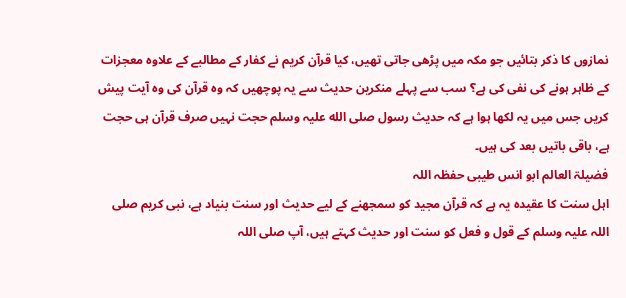نمازوں کا ذکر بتائیں جو مکہ میں پڑھی جاتی تھیں، کیا قرآن کریم نے کفار کے مطالبے کے علاوہ معجزات کے ظاہر ہونے کی نفی کی ہے؟ سب سے پہلے منکرین حدیث سے یہ پوچھیں کہ وہ قرآن کی وہ آیت پیش کریں جس میں یہ لکھا ہوا ہے کہ حدیث رسول صلی الله علیہ وسلم حجت نہیں صرف قرآن ہی حجت ہے، باقی باتیں بعد کی ہیں۔
فضیلۃ العالم ابو انس طیبی حفظہ اللہ
اہل سنت کا عقیدہ یہ ہے کہ قرآن مجید کو سمجھنے کے لیے حدیث اور سنت بنیاد ہے، نبی کریم صلی اللہ علیہ وسلم کے قول و فعل کو سنت اور حدیث کہتے ہیں، آپ صلی اللہ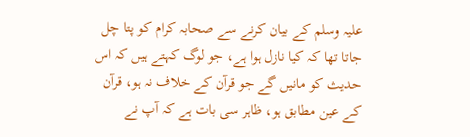علیہ وسلم کے بیان کرنے سے صحابہ کرام کو پتا چل جاتا تھا کہ کیا نازل ہوا ہے، جو لوگ کہتے ہیں کہ اس حدیث کو مانیں گے جو قرآن کے خلاف نہ ہو، قرآن کے عین مطابق ہو، ظاہر سی بات ہے کہ آپ نے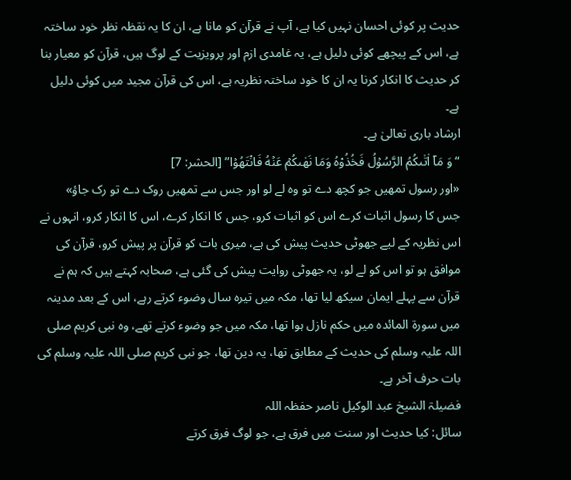حدیث پر کوئی احسان نہیں کیا ہے، آپ نے قرآن کو مانا ہے، ان کا یہ نقظہ نظر خود ساختہ ہے، اس کے پیچھے کوئی دلیل ہے، یہ غامدی ازم اور پرویزیت کے لوگ ہیں، قرآن کو معیار بنا کر حدیث کا انکار کرنا یہ ان کا خود ساختہ نظریہ ہے، اس کی قرآن مجید میں کوئی دلیل ہے۔
ارشاد باری تعالیٰ ہے۔
“وَ مَاۤ اٰتٰٮكُمُ الرَّسُوۡلُ فَخُذُوْهُ وَمَا نَهٰٮكُمۡ عَنۡهُ فَانْتَهُوۡا” [الحشر: 7]
«اور رسول تمھیں جو کچھ دے تو وہ لے لو اور جس سے تمھیں روک دے تو رک جاؤ»
جس کا رسول اثبات کرے اس کو اثبات کرو، جس کا انکار کرے، اس کا انکار کرو، انہوں نے اس نظریہ کے لیے جھوٹی حدیث پیش کی ہے، میری بات کو قرآن پر پیش کرو، قرآن کی موافق ہو تو اس کو لے لو، یہ جھوٹی روایت پیش کی گئی ہے، صحابہ کہتے ہیں کہ ہم نے قرآن سے پہلے ایمان سیکھ لیا تھا، مکہ میں تیرہ سال وضوء کرتے رہے، اس کے بعد مدینہ میں سورۃ المائدہ میں حکم نازل ہوا تھا، مکہ میں جو وضوء کرتے تھے، وہ نبی کریم صلی اللہ علیہ وسلم کی حدیث کے مطابق تھا، یہ دین تھا، جو نبی کریم صلی اللہ علیہ وسلم کی بات حرف آخر ہے۔
فضیلۃ الشیخ عبد الوکیل ناصر حفظہ اللہ
سائل: کیا حدیث اور سنت میں فرق ہے، جو لوگ فرق کرتے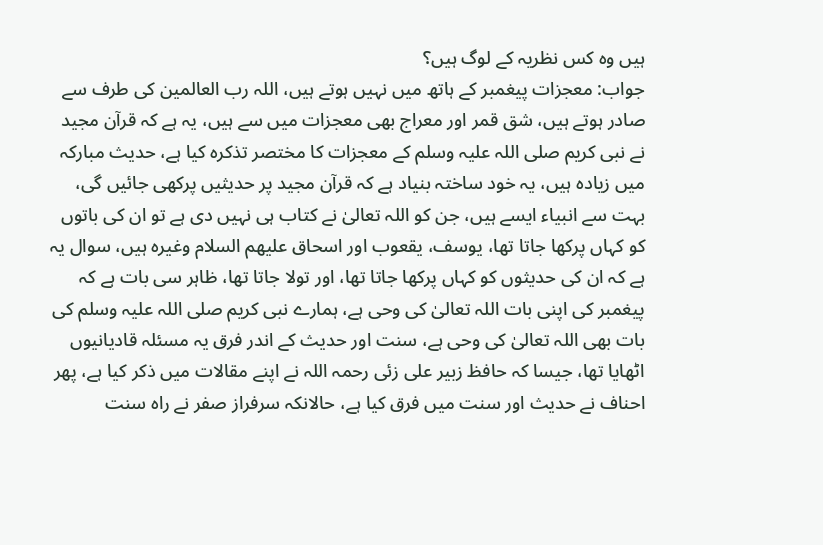ہیں وہ کس نظریہ کے لوگ ہیں؟
جواب: معجزات پیغمبر کے ہاتھ میں نہیں ہوتے ہیں، اللہ رب العالمین کی طرف سے صادر ہوتے ہیں، شق قمر اور معراج بھی معجزات میں سے ہیں، یہ ہے کہ قرآن مجید نے نبی کریم صلی اللہ علیہ وسلم کے معجزات کا مختصر تذکرہ کیا ہے، حدیث مبارکہ میں زیادہ ہیں، یہ خود ساختہ بنیاد ہے کہ قرآن مجید پر حدیثیں پرکھی جائیں گی، بہت سے انبیاء ایسے ہیں، جن کو اللہ تعالیٰ نے کتاب ہی نہیں دی ہے تو ان کی باتوں کو کہاں پرکھا جاتا تھا، یوسف، یقعوب اور اسحاق علیھم السلام وغیرہ ہیں، سوال یہ ہے کہ ان کی حدیثوں کو کہاں پرکھا جاتا تھا، اور تولا جاتا تھا، ظاہر سی بات ہے کہ پیغمبر کی اپنی بات اللہ تعالیٰ کی وحی ہے، ہمارے نبی کریم صلی اللہ علیہ وسلم کی بات بھی اللہ تعالیٰ کی وحی ہے، سنت اور حدیث کے اندر فرق یہ مسئلہ قادیانیوں اٹھایا تھا، جیسا کہ حافظ زبیر علی زئی رحمہ اللہ نے اپنے مقالات میں ذکر کیا ہے، پھر احناف نے حدیث اور سنت میں فرق کیا ہے، حالانکہ سرفراز صفر نے راہ سنت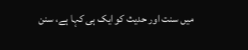میں سنت اور حدیث کو ایک ہی کہا ہے، سنن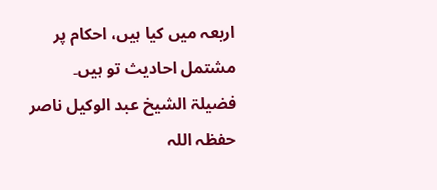اربعہ میں کیا ہیں، احکام پر مشتمل احادیث تو ہیں۔
فضیلۃ الشیخ عبد الوکیل ناصر حفظہ اللہ